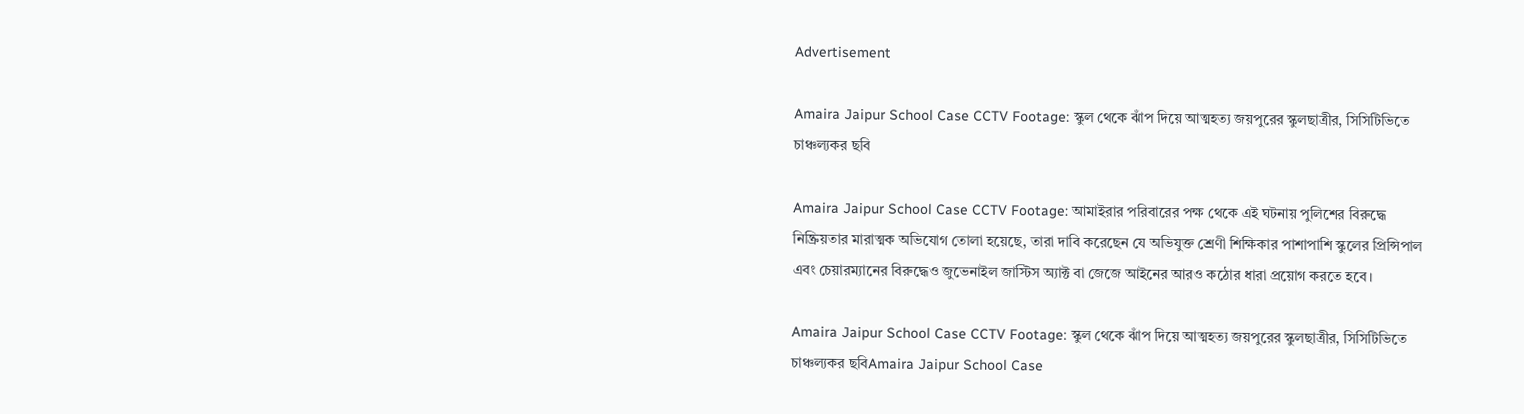Advertisement

Amaira Jaipur School Case CCTV Footage: স্কুল থেকে ঝাঁপ দিয়ে আত্মহত্য জয়পুরের স্কুলছাত্রীর, সিসিটিভিতে চাঞ্চল্যকর ছবি

Amaira Jaipur School Case CCTV Footage: আমাইরার পরিবারের পক্ষ থেকে এই ঘটনায় পুলিশের বিরুদ্ধে নিষ্ক্রিয়তার মারাত্মক অভিযোগ তোলা হয়েছে, তারা দাবি করেছেন যে অভিযুক্ত শ্রেণী শিক্ষিকার পাশাপাশি স্কুলের প্রিন্সিপাল এবং চেয়ারম্যানের বিরুদ্ধেও জুভেনাইল জাস্টিস অ্যাক্ট বা জেজে আইনের আরও কঠোর ধারা প্রয়োগ করতে হবে।

Amaira Jaipur School Case CCTV Footage: স্কুল থেকে ঝাঁপ দিয়ে আত্মহত্য জয়পুরের স্কুলছাত্রীর, সিসিটিভিতে চাঞ্চল্যকর ছবিAmaira Jaipur School Case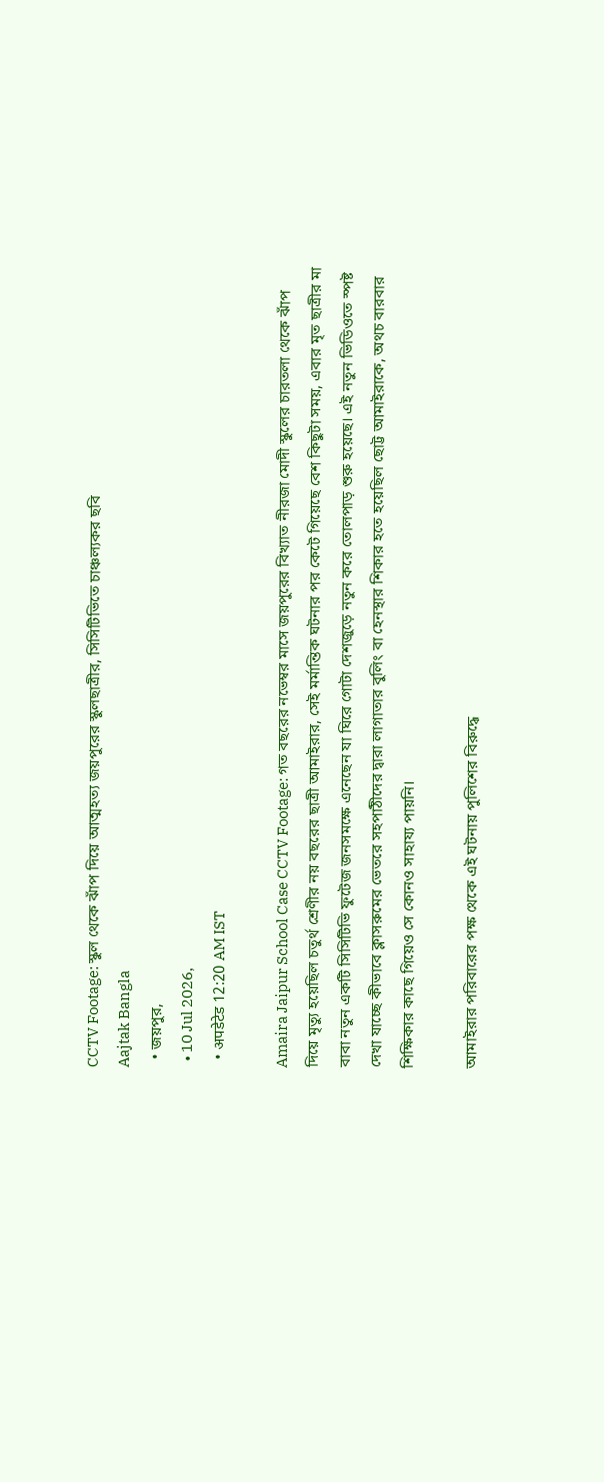CCTV Footage: স্কুল থেকে ঝাঁপ দিয়ে আত্মহত্য জয়পুরের স্কুলছাত্রীর, সিসিটিভিতে চাঞ্চল্যকর ছবি
Aajtak Bangla
  • জয়পুর,
  • 10 Jul 2026,
  • अपडेटेड 12:20 AM IST

Amaira Jaipur School Case CCTV Footage: গত বছরের নভেম্বর মাসে জয়পুরের বিখ্যাত নীরজা মোদী স্কুলের চারতলা থেকে ঝাঁপ দিয়ে মৃত্যু হয়েছিল চতুর্থ শ্রেণীর নয় বছরের ছাত্রী আমাইরার, সেই মর্মান্তিক ঘটনার পর কেটে গিয়েছে বেশ কিছুটা সময়, এবার মৃত ছাত্রীর মা বাবা নতুন একটি সিসিটিভি ফুটেজ জনসমক্ষে এনেছেন যা ঘিরে গোটা দেশজুড়ে নতুন করে তোলপাড় শুরু হয়েছে। এই নতুন ভিডিওতে স্পষ্ট দেখা যাচ্ছে কীভাবে ক্লাসরুমের ভেতরে সহপাঠীদের দ্বারা লাগাতার বুলিং বা হেনস্থার শিকার হতে হয়েছিল ছোট্ট আমাইরাকে, অথচ বারবার শিক্ষিকার কাছে গিয়েও সে কোনও সাহায্য পায়নি।

আমাইরার পরিবারের পক্ষ থেকে এই ঘটনায় পুলিশের বিরুদ্ধে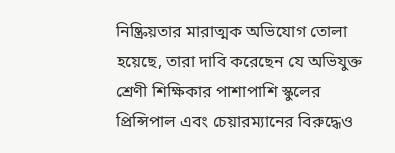নিষ্ক্রিয়তার মারাত্মক অভিযোগ তোলা হয়েছে, তারা দাবি করেছেন যে অভিযুক্ত শ্রেণী শিক্ষিকার পাশাপাশি স্কুলের প্রিন্সিপাল এবং চেয়ারম্যানের বিরুদ্ধেও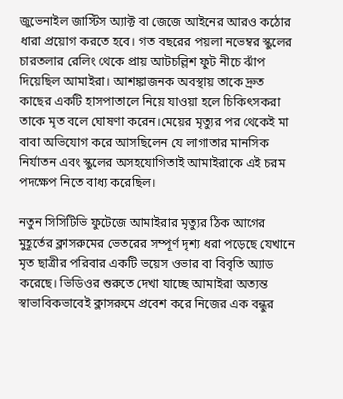জুভেনাইল জাস্টিস অ্যাক্ট বা জেজে আইনের আরও কঠোর ধারা প্রয়োগ করতে হবে। গত বছরের পয়লা নভেম্বর স্কুলের চারতলার রেলিং থেকে প্রায় আটচল্লিশ ফুট নীচে ঝাঁপ দিয়েছিল আমাইরা। আশঙ্কাজনক অবস্থায় তাকে দ্রুত কাছের একটি হাসপাতালে নিয়ে যাওয়া হলে চিকিৎসকরা তাকে মৃত বলে ঘোষণা করেন।মেয়ের মৃত্যুর পর থেকেই মা বাবা অভিযোগ করে আসছিলেন যে লাগাতার মানসিক নির্যাতন এবং স্কুলের অসহযোগিতাই আমাইরাকে এই চরম পদক্ষেপ নিতে বাধ্য করেছিল।

নতুন সিসিটিভি ফুটেজে আমাইরার মৃত্যুর ঠিক আগের মুহূর্তের ক্লাসরুমের ভেতরের সম্পূর্ণ দৃশ্য ধরা পড়েছে যেখানে মৃত ছাত্রীর পরিবার একটি ভয়েস ওভার বা বিবৃতি অ্যাড করেছে। ভিডিওর শুরুতে দেখা যাচ্ছে আমাইরা অত্যন্ত স্বাভাবিকভাবেই ক্লাসরুমে প্রবেশ করে নিজের এক বন্ধুর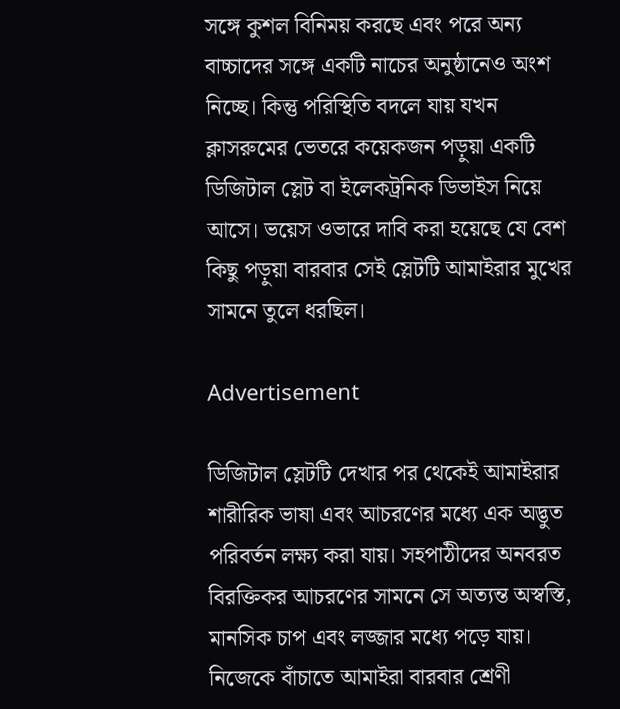সঙ্গে কুশল বিনিময় করছে এবং পরে অন্য বাচ্চাদের সঙ্গে একটি নাচের অনুষ্ঠানেও অংশ নিচ্ছে। কিন্তু পরিস্থিতি বদলে যায় যখন ক্লাসরুমের ভেতরে কয়েকজন পড়ুয়া একটি ডিজিটাল স্লেট বা ইলেকট্রনিক ডিভাইস নিয়ে আসে। ভয়েস ওভারে দাবি করা হয়েছে যে বেশ কিছু পড়ুয়া বারবার সেই স্লেটটি আমাইরার মুখের সামনে তুলে ধরছিল।

Advertisement

ডিজিটাল স্লেটটি দেখার পর থেকেই আমাইরার শারীরিক ভাষা এবং আচরণের মধ্যে এক অদ্ভুত পরিবর্তন লক্ষ্য করা যায়। সহপাঠীদের অনবরত বিরক্তিকর আচরণের সামনে সে অত্যন্ত অস্বস্তি, মানসিক চাপ এবং লজ্জার মধ্যে পড়ে যায়। নিজেকে বাঁচাতে আমাইরা বারবার শ্রেণী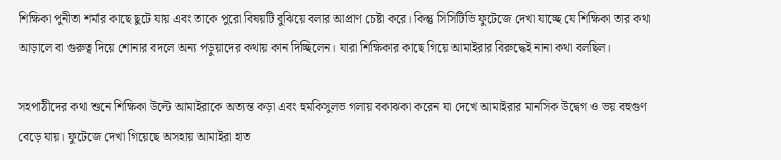শিক্ষিকা পুনীতা শর্মার কাছে ছুটে যায় এবং তাকে পুরো বিষয়টি বুঝিয়ে বলার আপ্রাণ চেষ্টা করে। কিন্তু সিসিটিভি ফুটেজে দেখা যাচ্ছে যে শিক্ষিকা তার কথা আড়ালে বা গুরুত্ব দিয়ে শোনার বদলে অন্য পড়ুয়াদের কথায় কান দিচ্ছিলেন। যারা শিক্ষিকার কাছে গিয়ে আমাইরার বিরুদ্ধেই নানা কথা বলছিল।

সহপাঠীদের কথা শুনে শিক্ষিকা উল্টে আমাইরাকে অত্যন্ত কড়া এবং হুমকিসুলভ গলায় বকাঝকা করেন যা দেখে আমাইরার মানসিক উদ্বেগ ও ভয় বহুগুণ বেড়ে যায়। ফুটেজে দেখা গিয়েছে অসহায় আমাইরা হাত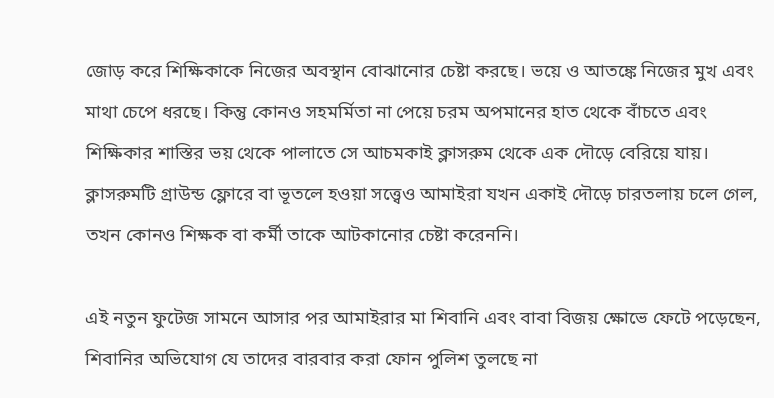জোড় করে শিক্ষিকাকে নিজের অবস্থান বোঝানোর চেষ্টা করছে। ভয়ে ও আতঙ্কে নিজের মুখ এবং মাথা চেপে ধরছে। কিন্তু কোনও সহমর্মিতা না পেয়ে চরম অপমানের হাত থেকে বাঁচতে এবং শিক্ষিকার শাস্তির ভয় থেকে পালাতে সে আচমকাই ক্লাসরুম থেকে এক দৌড়ে বেরিয়ে যায়। ক্লাসরুমটি গ্রাউন্ড ফ্লোরে বা ভূতলে হওয়া সত্ত্বেও আমাইরা যখন একাই দৌড়ে চারতলায় চলে গেল, তখন কোনও শিক্ষক বা কর্মী তাকে আটকানোর চেষ্টা করেননি।

এই নতুন ফুটেজ সামনে আসার পর আমাইরার মা শিবানি এবং বাবা বিজয় ক্ষোভে ফেটে পড়েছেন, শিবানির অভিযোগ যে তাদের বারবার করা ফোন পুলিশ তুলছে না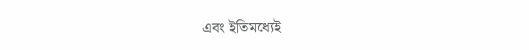এবং ইতিমধ্যেই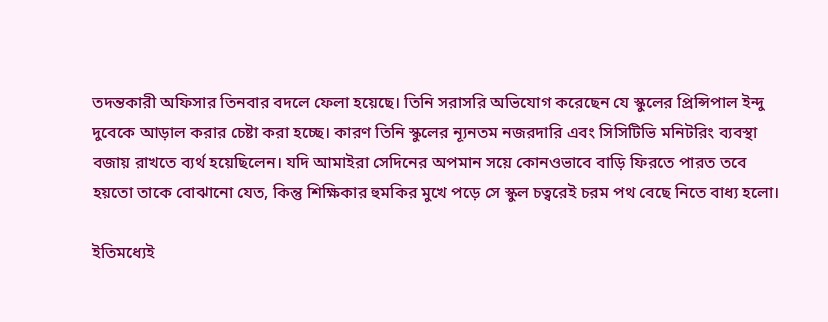তদন্তকারী অফিসার তিনবার বদলে ফেলা হয়েছে। তিনি সরাসরি অভিযোগ করেছেন যে স্কুলের প্রিন্সিপাল ইন্দু দুবেকে আড়াল করার চেষ্টা করা হচ্ছে। কারণ তিনি স্কুলের ন্যূনতম নজরদারি এবং সিসিটিভি মনিটরিং ব্যবস্থা বজায় রাখতে ব্যর্থ হয়েছিলেন। যদি আমাইরা সেদিনের অপমান সয়ে কোনওভাবে বাড়ি ফিরতে পারত তবে হয়তো তাকে বোঝানো যেত, কিন্তু শিক্ষিকার হুমকির মুখে পড়ে সে স্কুল চত্বরেই চরম পথ বেছে নিতে বাধ্য হলো।

ইতিমধ্যেই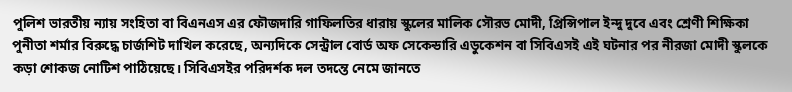পুলিশ ভারতীয় ন্যায় সংহিতা বা বিএনএস এর ফৌজদারি গাফিলতির ধারায় স্কুলের মালিক সৌরভ মোদী, প্রিন্সিপাল ইন্দু দুবে এবং শ্রেণী শিক্ষিকা পুনীতা শর্মার বিরুদ্ধে চার্জশিট দাখিল করেছে, অন্যদিকে সেন্ট্রাল বোর্ড অফ সেকেন্ডারি এডুকেশন বা সিবিএসই এই ঘটনার পর নীরজা মোদী স্কুলকে কড়া শোকজ নোটিশ পাঠিয়েছে। সিবিএসইর পরিদর্শক দল তদন্তে নেমে জানতে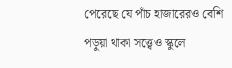পেরেছে যে পাঁচ হাজারেরও বেশি পড়ুয়া থাকা সত্ত্বেও স্কুলে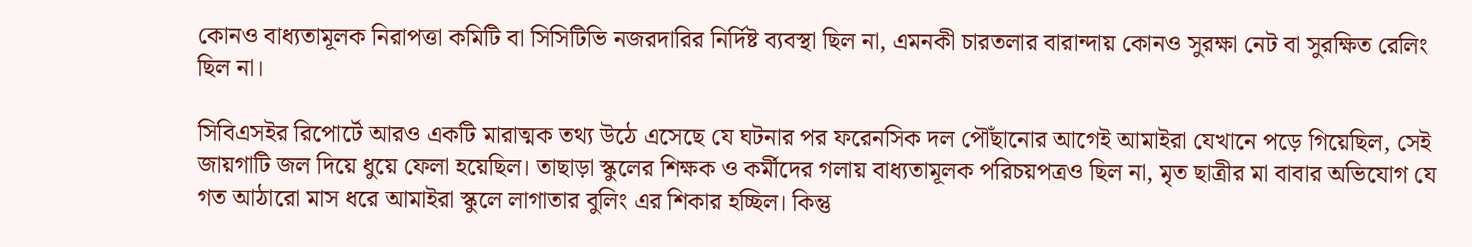কোনও বাধ্যতামূলক নিরাপত্তা কমিটি বা সিসিটিভি নজরদারির নির্দিষ্ট ব্যবস্থা ছিল না, এমনকী চারতলার বারান্দায় কোনও সুরক্ষা নেট বা সুরক্ষিত রেলিং ছিল না।

সিবিএসইর রিপোর্টে আরও একটি মারাত্মক তথ্য উঠে এসেছে যে ঘটনার পর ফরেনসিক দল পৌঁছানোর আগেই আমাইরা যেখানে পড়ে গিয়েছিল, সেই জায়গাটি জল দিয়ে ধুয়ে ফেলা হয়েছিল। তাছাড়া স্কুলের শিক্ষক ও কর্মীদের গলায় বাধ্যতামূলক পরিচয়পত্রও ছিল না, মৃত ছাত্রীর মা বাবার অভিযোগ যে গত আঠারো মাস ধরে আমাইরা স্কুলে লাগাতার বুলিং এর শিকার হচ্ছিল। কিন্তু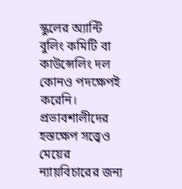স্কুলের অ্যান্টি বুলিং কমিটি বা কাউন্সেলিং দল কোনও পদক্ষেপই করেনি। প্রভাবশালীদের হস্তক্ষেপ সত্ত্বেও মেয়ের ন্যায়বিচারের জন্য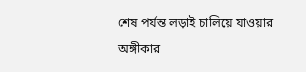শেষ পর্যন্ত লড়াই চালিয়ে যাওয়ার অঙ্গীকার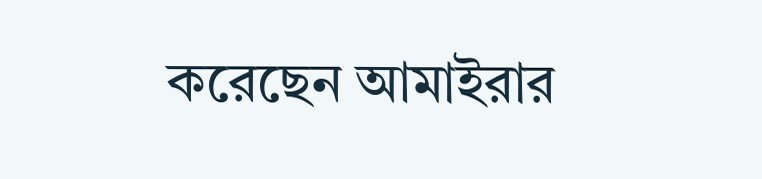করেছেন আমাইরার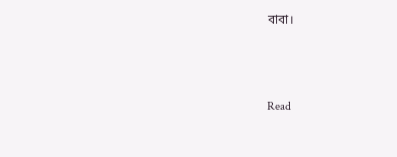বাবা।



Read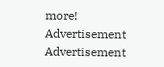more!
Advertisement
Advertisement